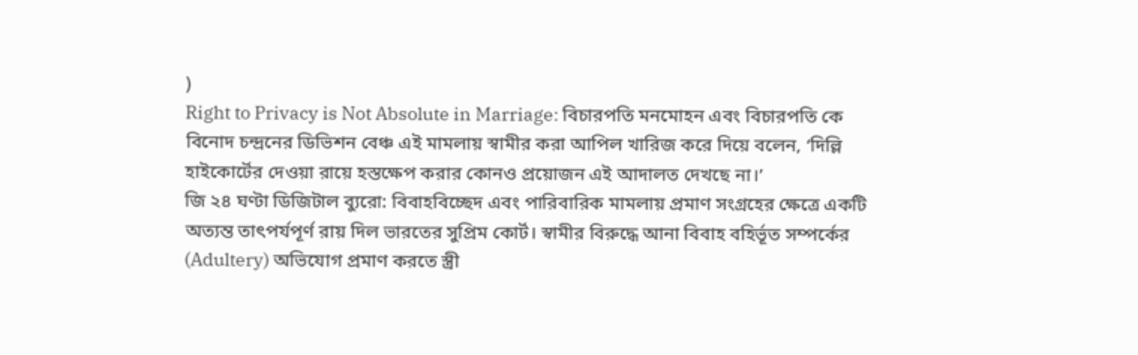)
Right to Privacy is Not Absolute in Marriage: বিচারপতি মনমোহন এবং বিচারপতি কে বিনোদ চন্দ্রনের ডিভিশন বেঞ্চ এই মামলায় স্বামীর করা আপিল খারিজ করে দিয়ে বলেন, ‘দিল্লি হাইকোর্টের দেওয়া রায়ে হস্তক্ষেপ করার কোনও প্রয়োজন এই আদালত দেখছে না।’
জি ২৪ ঘণ্টা ডিজিটাল ব্যুরো: বিবাহবিচ্ছেদ এবং পারিবারিক মামলায় প্রমাণ সংগ্রহের ক্ষেত্রে একটি অত্যন্ত তাৎপর্যপূর্ণ রায় দিল ভারতের সুপ্রিম কোর্ট। স্বামীর বিরুদ্ধে আনা বিবাহ বহির্ভূত সম্পর্কের (Adultery) অভিযোগ প্রমাণ করতে স্ত্রী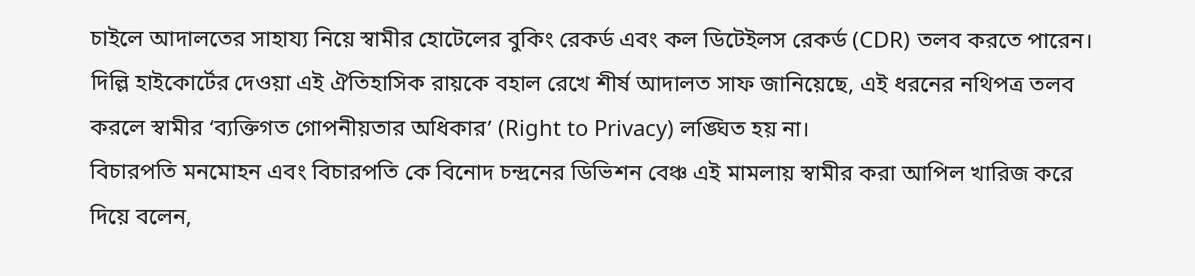চাইলে আদালতের সাহায্য নিয়ে স্বামীর হোটেলের বুকিং রেকর্ড এবং কল ডিটেইলস রেকর্ড (CDR) তলব করতে পারেন। দিল্লি হাইকোর্টের দেওয়া এই ঐতিহাসিক রায়কে বহাল রেখে শীর্ষ আদালত সাফ জানিয়েছে, এই ধরনের নথিপত্র তলব করলে স্বামীর ‘ব্যক্তিগত গোপনীয়তার অধিকার’ (Right to Privacy) লঙ্ঘিত হয় না।
বিচারপতি মনমোহন এবং বিচারপতি কে বিনোদ চন্দ্রনের ডিভিশন বেঞ্চ এই মামলায় স্বামীর করা আপিল খারিজ করে দিয়ে বলেন,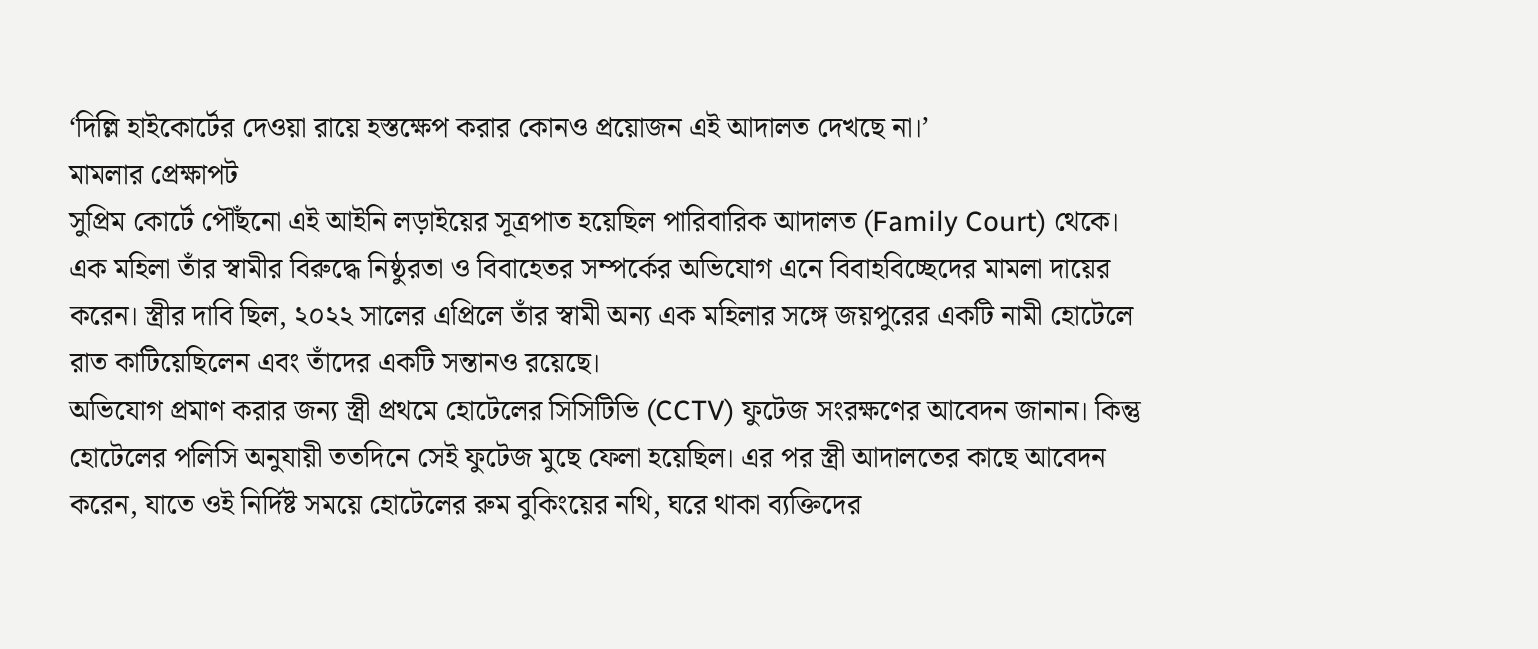‘দিল্লি হাইকোর্টের দেওয়া রায়ে হস্তক্ষেপ করার কোনও প্রয়োজন এই আদালত দেখছে না।’
মামলার প্রেক্ষাপট
সুপ্রিম কোর্টে পৌঁছনো এই আইনি লড়াইয়ের সূত্রপাত হয়েছিল পারিবারিক আদালত (Family Court) থেকে। এক মহিলা তাঁর স্বামীর বিরুদ্ধে নিষ্ঠুরতা ও বিবাহেতর সম্পর্কের অভিযোগ এনে বিবাহবিচ্ছেদের মামলা দায়ের করেন। স্ত্রীর দাবি ছিল, ২০২২ সালের এপ্রিলে তাঁর স্বামী অন্য এক মহিলার সঙ্গে জয়পুরের একটি নামী হোটেলে রাত কাটিয়েছিলেন এবং তাঁদের একটি সন্তানও রয়েছে।
অভিযোগ প্রমাণ করার জন্য স্ত্রী প্রথমে হোটেলের সিসিটিভি (CCTV) ফুটেজ সংরক্ষণের আবেদন জানান। কিন্তু হোটেলের পলিসি অনুযায়ী ততদিনে সেই ফুটেজ মুছে ফেলা হয়েছিল। এর পর স্ত্রী আদালতের কাছে আবেদন করেন, যাতে ওই নির্দিষ্ট সময়ে হোটেলের রুম বুকিংয়ের নথি, ঘরে থাকা ব্যক্তিদের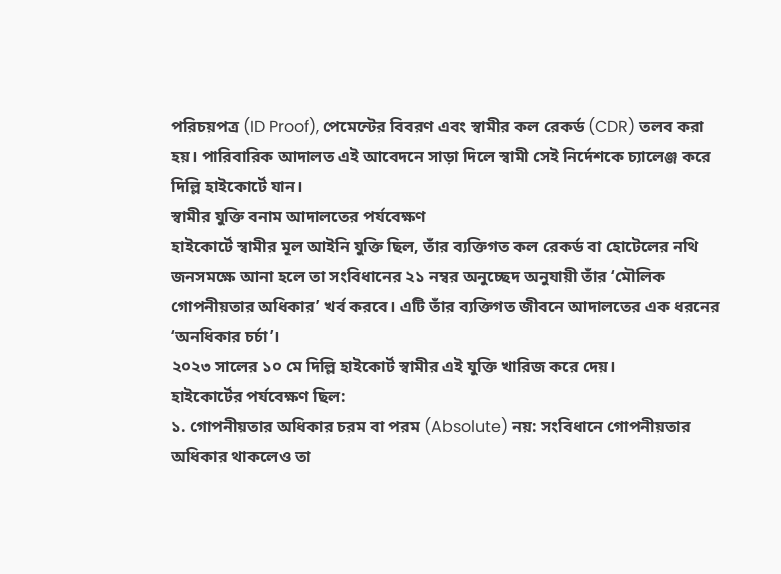পরিচয়পত্র (ID Proof), পেমেন্টের বিবরণ এবং স্বামীর কল রেকর্ড (CDR) তলব করা হয়। পারিবারিক আদালত এই আবেদনে সাড়া দিলে স্বামী সেই নির্দেশকে চ্যালেঞ্জ করে দিল্লি হাইকোর্টে যান।
স্বামীর যুক্তি বনাম আদালতের পর্যবেক্ষণ
হাইকোর্টে স্বামীর মূল আইনি যুক্তি ছিল, তাঁর ব্যক্তিগত কল রেকর্ড বা হোটেলের নথি জনসমক্ষে আনা হলে তা সংবিধানের ২১ নম্বর অনুচ্ছেদ অনুযায়ী তাঁর ‘মৌলিক গোপনীয়তার অধিকার’ খর্ব করবে। এটি তাঁর ব্যক্তিগত জীবনে আদালতের এক ধরনের ‘অনধিকার চর্চা’।
২০২৩ সালের ১০ মে দিল্লি হাইকোর্ট স্বামীর এই যুক্তি খারিজ করে দেয়।
হাইকোর্টের পর্যবেক্ষণ ছিল:
১. গোপনীয়তার অধিকার চরম বা পরম (Absolute) নয়: সংবিধানে গোপনীয়তার অধিকার থাকলেও তা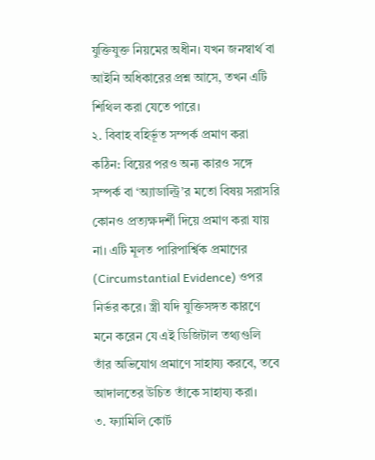যুক্তিযুক্ত নিয়মের অধীন। যখন জনস্বার্থ বা আইনি অধিকারের প্রশ্ন আসে, তখন এটি শিথিল করা যেতে পারে।
২. বিবাহ বহির্ভূত সম্পর্ক প্রমাণ করা কঠিন: বিয়ের পরও অন্য কারও সঙ্গে সম্পর্ক বা ‘অ্যাডাল্ট্রি’র মতো বিষয় সরাসরি কোনও প্রত্যক্ষদর্শী দিয়ে প্রমাণ করা যায় না। এটি মূলত পারিপার্শ্বিক প্রমাণের (Circumstantial Evidence) ওপর নির্ভর করে। স্ত্রী যদি যুক্তিসঙ্গত কারণে মনে করেন যে এই ডিজিটাল তথ্যগুলি তাঁর অভিযোগ প্রমাণে সাহায্য করবে, তবে আদালতের উচিত তাঁকে সাহায্য করা।
৩. ফ্যামিলি কোর্ট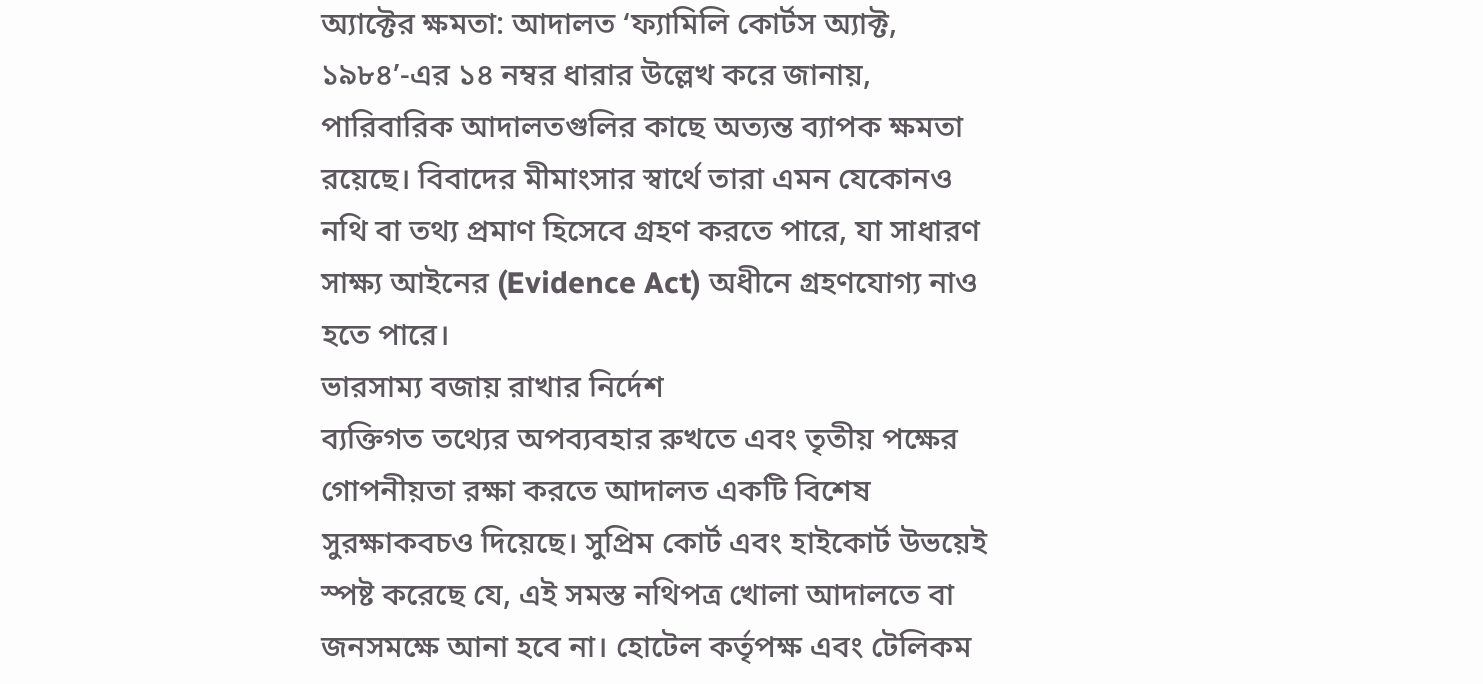অ্যাক্টের ক্ষমতা: আদালত ‘ফ্যামিলি কোর্টস অ্যাক্ট, ১৯৮৪’-এর ১৪ নম্বর ধারার উল্লেখ করে জানায়, পারিবারিক আদালতগুলির কাছে অত্যন্ত ব্যাপক ক্ষমতা রয়েছে। বিবাদের মীমাংসার স্বার্থে তারা এমন যেকোনও নথি বা তথ্য প্রমাণ হিসেবে গ্রহণ করতে পারে, যা সাধারণ সাক্ষ্য আইনের (Evidence Act) অধীনে গ্রহণযোগ্য নাও হতে পারে।
ভারসাম্য বজায় রাখার নির্দেশ
ব্যক্তিগত তথ্যের অপব্যবহার রুখতে এবং তৃতীয় পক্ষের গোপনীয়তা রক্ষা করতে আদালত একটি বিশেষ সুরক্ষাকবচও দিয়েছে। সুপ্রিম কোর্ট এবং হাইকোর্ট উভয়েই স্পষ্ট করেছে যে, এই সমস্ত নথিপত্র খোলা আদালতে বা জনসমক্ষে আনা হবে না। হোটেল কর্তৃপক্ষ এবং টেলিকম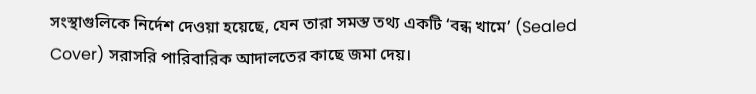সংস্থাগুলিকে নির্দেশ দেওয়া হয়েছে, যেন তারা সমস্ত তথ্য একটি ‘বন্ধ খামে’ (Sealed Cover) সরাসরি পারিবারিক আদালতের কাছে জমা দেয়।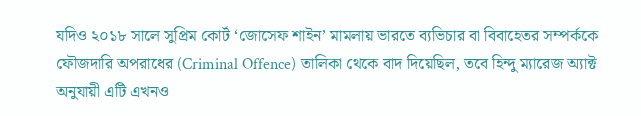যদিও ২০১৮ সালে সুপ্রিম কোর্ট ‘জোসেফ শাইন’ মামলায় ভারতে ব্যভিচার বা বিবাহেতর সম্পর্ককে ফৌজদারি অপরাধের (Criminal Offence) তালিকা থেকে বাদ দিয়েছিল, তবে হিন্দু ম্যারেজ অ্যাক্ট অনুযায়ী এটি এখনও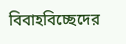বিবাহবিচ্ছেদের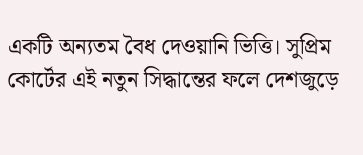একটি অন্যতম বৈধ দেওয়ানি ভিত্তি। সুপ্রিম কোর্টের এই নতুন সিদ্ধান্তের ফলে দেশজুড়ে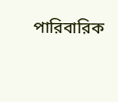পারিবারিক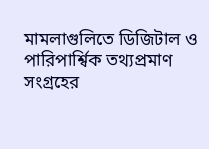মামলাগুলিতে ডিজিটাল ও পারিপার্শ্বিক তথ্যপ্রমাণ সংগ্রহের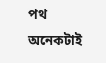পথ অনেকটাই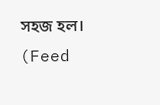সহজ হল।
(Feed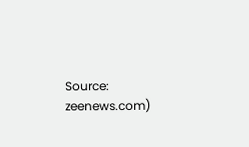Source: zeenews.com)